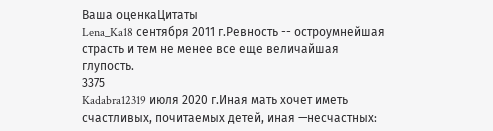Ваша оценкаЦитаты
Lena_Ka18 сентября 2011 г.Ревность -- остроумнейшая страсть и тем не менее все еще величайшая глупость.
3375
Kadabra12319 июля 2020 г.Иная мать хочет иметь счастливых, почитаемых детей, иная —несчастных: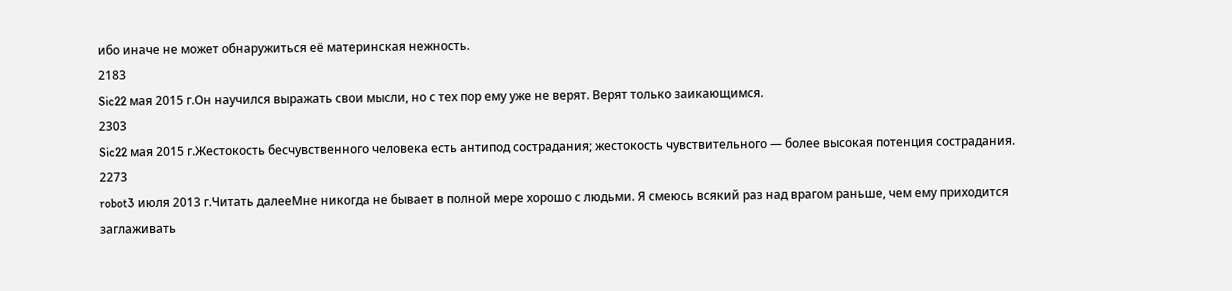ибо иначе не может обнаружиться её материнская нежность.
2183
Sic22 мая 2015 г.Он научился выражать свои мысли, но с тех пор ему уже не верят. Верят только заикающимся.
2303
Sic22 мая 2015 г.Жестокость бесчувственного человека есть антипод сострадания; жестокость чувствительного — более высокая потенция сострадания.
2273
robot3 июля 2013 г.Читать далееМне никогда не бывает в полной мере хорошо с людьми. Я смеюсь всякий раз над врагом раньше, чем ему приходится заглаживать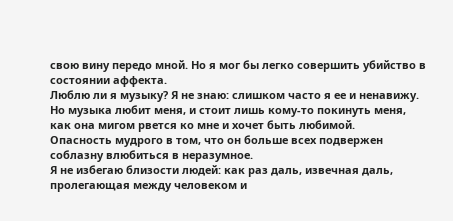свою вину передо мной. Но я мог бы легко совершить убийство в состоянии аффекта.
Люблю ли я музыку? Я не знаю: слишком часто я ее и ненавижу. Но музыка любит меня, и стоит лишь кому-то покинуть меня, как она мигом рвется ко мне и хочет быть любимой.
Опасность мудрого в том, что он больше всех подвержен соблазну влюбиться в неразумное.
Я не избегаю близости людей: как раз даль, извечная даль, пролегающая между человеком и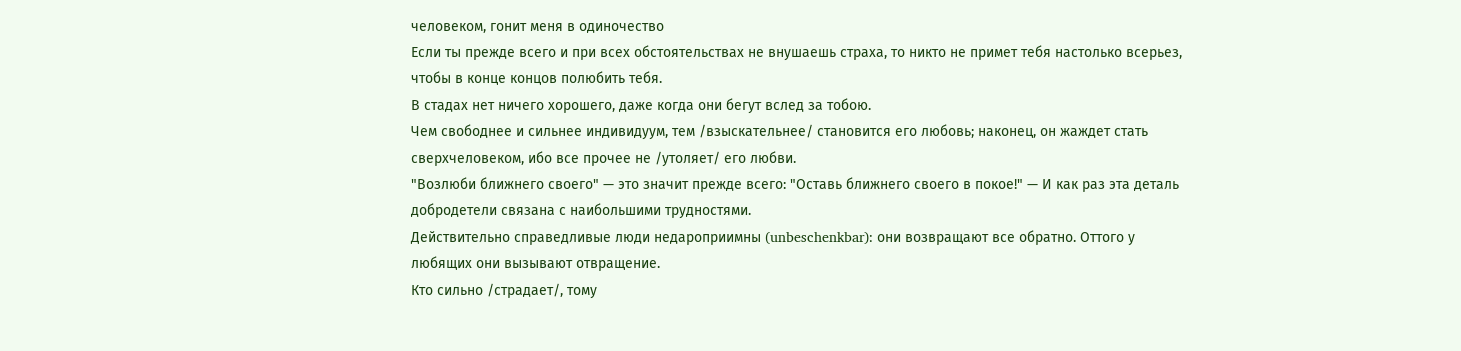человеком, гонит меня в одиночество
Если ты прежде всего и при всех обстоятельствах не внушаешь страха, то никто не примет тебя настолько всерьез, чтобы в конце концов полюбить тебя.
В стадах нет ничего хорошего, даже когда они бегут вслед за тобою.
Чем свободнее и сильнее индивидуум, тем /взыскательнее/ становится его любовь; наконец, он жаждет стать сверхчеловеком, ибо все прочее не /утоляет/ его любви.
"Возлюби ближнего своего" — это значит прежде всего: "Оставь ближнего своего в покое!" — И как раз эта деталь добродетели связана с наибольшими трудностями.
Действительно справедливые люди недароприимны (unbeschenkbar): они возвращают все обратно. Оттого у любящих они вызывают отвращение.
Кто сильно /страдает/, тому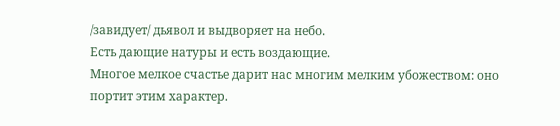/завидует/ дьявол и выдворяет на небо.
Есть дающие натуры и есть воздающие.
Многое мелкое счастье дарит наc многим мелким убожеством: оно портит этим характер.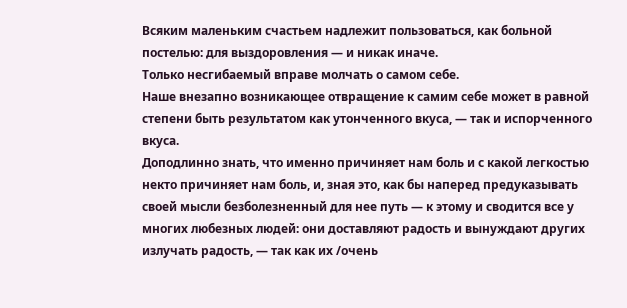Всяким маленьким счастьем надлежит пользоваться, как больной постелью: для выздоровления — и никак иначе.
Только несгибаемый вправе молчать о самом себе.
Наше внезапно возникающее отвращение к самим себе может в равной степени быть результатом как утонченного вкуса, — так и испорченного вкуса.
Доподлинно знать, что именно причиняет нам боль и с какой легкостью некто причиняет нам боль, и, зная это, как бы наперед предуказывать своей мысли безболезненный для нее путь — к этому и сводится все у многих любезных людей: они доставляют радость и вынуждают других излучать радость, — так как их /очень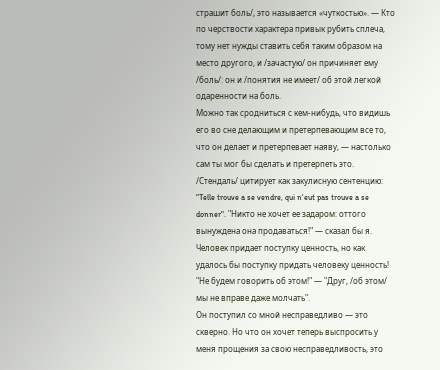страшит боль/, это называется «чуткостью». — Кто по черствости характера привык рубить сплеча, тому нет нужды ставить себя таким образом на место другого, и /зачастую/ он причиняет ему /боль/: он и /понятия не имеет/ об этой легкой одаренности на боль.
Можно так сродниться с кем-нибудь, что видишь его во сне делающим и претерпевающим все то, что он делает и претерпевает наяву, — настолько сам ты мог бы сделать и претерпеть это.
/Стендаль/ цитирует как закулисную сентенцию: "Telle trouve a se vendre, qui n'eut pas trouve a se donner". "Никто не хочет ее задаром: оттого вынуждена она продаваться!" — сказал бы я.
Человек придает поступку ценность, но как удалось бы поступку придать человеку ценность!
"Не будем говорить об этом!" — "Друг, /об этом/ мы не вправе даже молчать".
Он поступил со мной несправедливо — это скверно. Но что он хочет теперь выспросить у меня прощения за свою несправедливость, это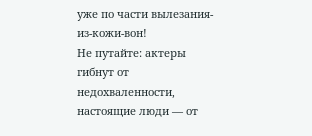уже по части вылезания-из-кожи-вон!
Не путайте: актеры гибнут от недохваленности, настоящие люди — от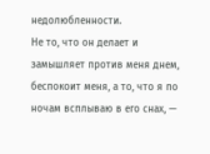недолюбленности.
Не то, что он делает и замышляет против меня днем, беспокоит меня, а то, что я по ночам всплываю в его снах, —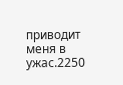приводит меня в ужас.2250